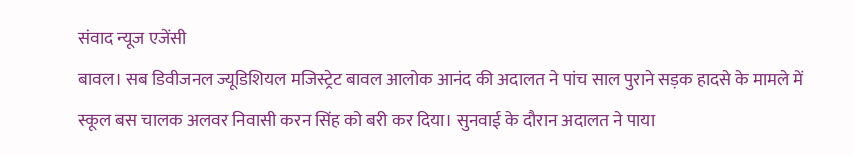संवाद न्यूज एजेंसी
बावल। सब डिवीजनल ज्यूडिशियल मजिस्ट्रेट बावल आलोक आनंद की अदालत ने पांच साल पुराने सड़क हादसे के मामले में स्कूल बस चालक अलवर निवासी करन सिंह को बरी कर दिया। सुनवाई के दौरान अदालत ने पाया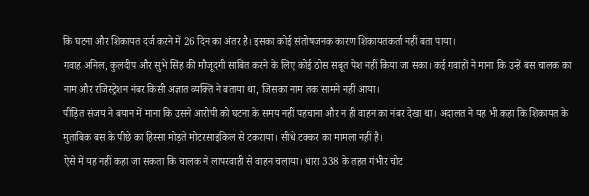कि घटना और शिकायत दर्ज करने में 26 दिन का अंतर है। इसका कोई संतोषजनक कारण शिकायतकर्ता नहीं बता पाया।
गवाह अनिल, कुलदीप और सुभे सिंह की मौजूदगी साबित करने के लिए कोई ठोस सबूत पेश नहीं किया जा सका। कई गवाहों ने माना कि उन्हें बस चालक का नाम और रजिस्ट्रेशन नंबर किसी अज्ञात व्यक्ति ने बताया था, जिसका नाम तक सामने नहीं आया।
पीड़ित संजय ने बयान में माना कि उसने आरोपी को घटना के समय नहीं पहचाना और न ही वाहन का नंबर देखा था। अदालत ने यह भी कहा कि शिकायत के मुताबिक बस के पीछे का हिस्सा मोड़ते मोटरसाइकिल से टकराया। सीधे टक्कर का मामला नहीं है।
ऐसे में यह नहीं कहा जा सकता कि चालक ने लापरवाही से वाहन चलाया। धारा 338 के तहत गंभीर चोट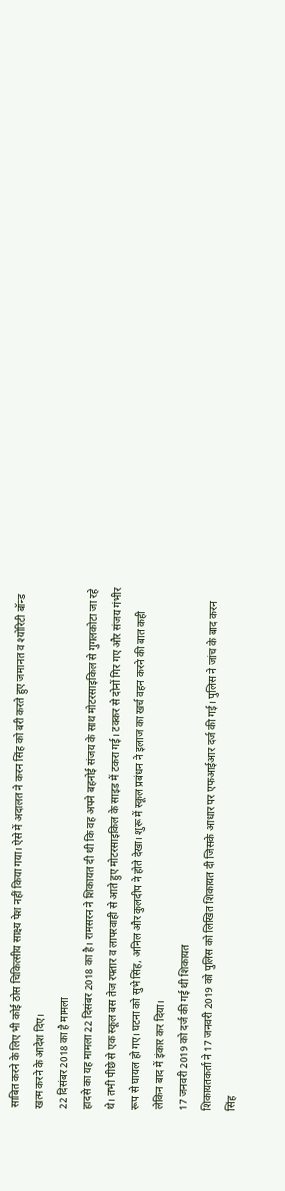साबित करने के लिए भी कोई ठोस चिकित्सीय साक्ष्य पेश नहीं किया गया। ऐसे में अदालत ने करन सिंह को बरी करते हुए जमानत व श्योरिटी बॉन्ड खत्म करने के आदेश दिए।
22 दिसंबर 2018 का है मामला
हादसे का यह मामला 22 दिसंबर 2018 का है। रामसरन ने शिकायत दी थी कि वह अपने बहनोई संजय के साथ मोटरसाइकिल से गुगलकोटा जा रहे थे। तभी पीछे से एक स्कूल बस तेज रफ्तार व लापरवाही से आते हुए मोटरसाइकिल के साइड में टकरा गई। टक्कर से दोनों गिर गए और संजय गंभीर रूप से घायल हो गए। घटना को सुभे सिंह, अनिल और कुलदीप ने होते देखा। शुरू में स्कूल प्रबंधन ने इलाज का खर्च वहन करने की बात कही लेकिन बाद में इंकार कर दिया।
17 जनवरी 2019 को दर्ज की गई थी शिकायत
शिकायतकर्ता ने 17 जनवरी 2019 को पुलिस को लिखित शिकायत दी जिसके आधार पर एफआईआर दर्ज की गई। पुलिस ने जांच के बाद करन सिंह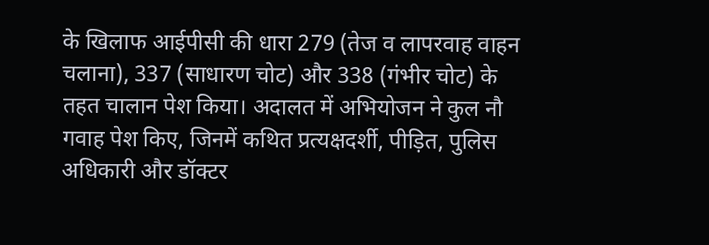के खिलाफ आईपीसी की धारा 279 (तेज व लापरवाह वाहन चलाना), 337 (साधारण चोट) और 338 (गंभीर चोट) के तहत चालान पेश किया। अदालत में अभियोजन ने कुल नौ गवाह पेश किए, जिनमें कथित प्रत्यक्षदर्शी, पीड़ित, पुलिस अधिकारी और डॉक्टर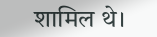शामिल थे।